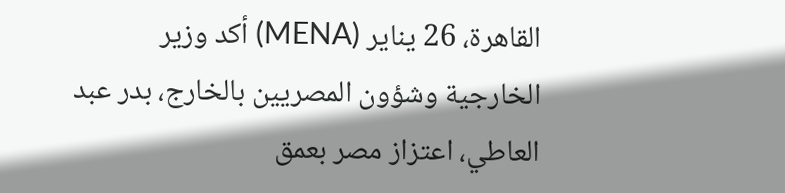القاهرة، 26 يناير (MENA) أكد وزير الخارجية وشؤون المصريين بالخارج، بدر عبد العاطي، اعتزاز مصر بعمق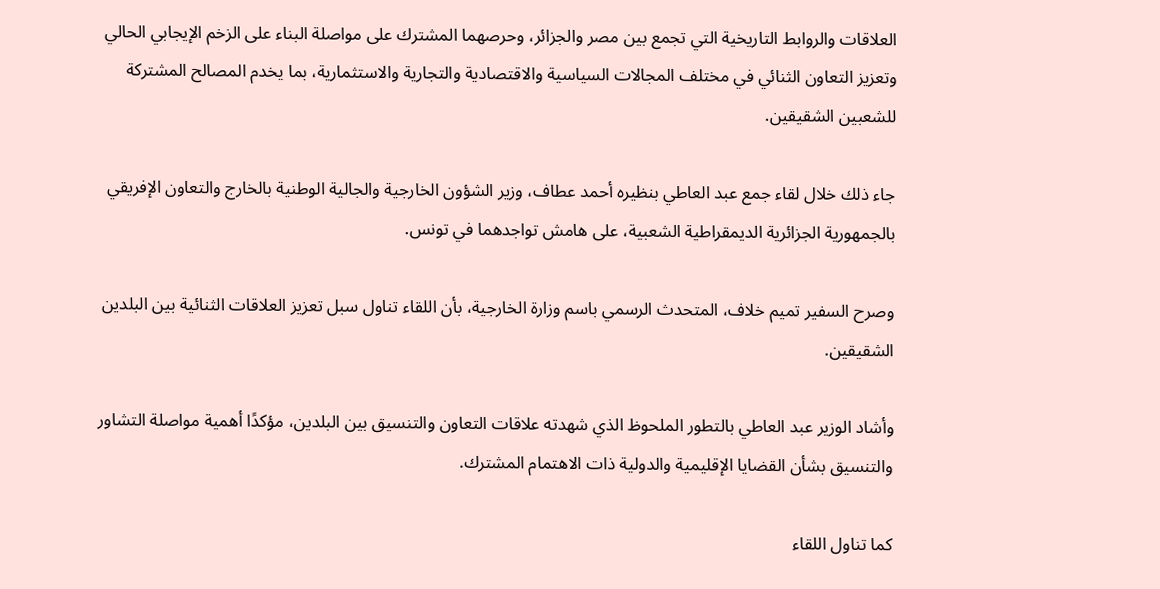العلاقات والروابط التاريخية التي تجمع بين مصر والجزائر، وحرصهما المشترك على مواصلة البناء على الزخم الإيجابي الحالي وتعزيز التعاون الثنائي في مختلف المجالات السياسية والاقتصادية والتجارية والاستثمارية، بما يخدم المصالح المشتركة للشعبين الشقيقين.

جاء ذلك خلال لقاء جمع عبد العاطي بنظيره أحمد عطاف، وزير الشؤون الخارجية والجالية الوطنية بالخارج والتعاون الإفريقي بالجمهورية الجزائرية الديمقراطية الشعبية، على هامش تواجدهما في تونس.

وصرح السفير تميم خلاف، المتحدث الرسمي باسم وزارة الخارجية، بأن اللقاء تناول سبل تعزيز العلاقات الثنائية بين البلدين الشقيقين.

وأشاد الوزير عبد العاطي بالتطور الملحوظ الذي شهدته علاقات التعاون والتنسيق بين البلدين، مؤكدًا أهمية مواصلة التشاور والتنسيق بشأن القضايا الإقليمية والدولية ذات الاهتمام المشترك.

كما تناول اللقاء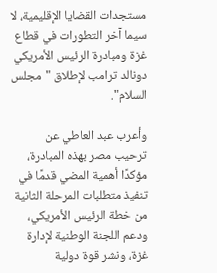مستجدات القضايا الإقليمية، لا سيما آخر التطورات في قطاع غزة ومبادرة الرئيس الأمريكي دونالد ترامب لإطلاق "مجلس السلام".

وأعرب عبد العاطي عن ترحيب مصر بهذه المبادرة، مؤكدًا أهمية المضي قدمًا في تنفيذ متطلبات المرحلة الثانية من خطة الرئيس الأمريكي، ودعم اللجنة الوطنية لإدارة غزة، ونشر قوة دولية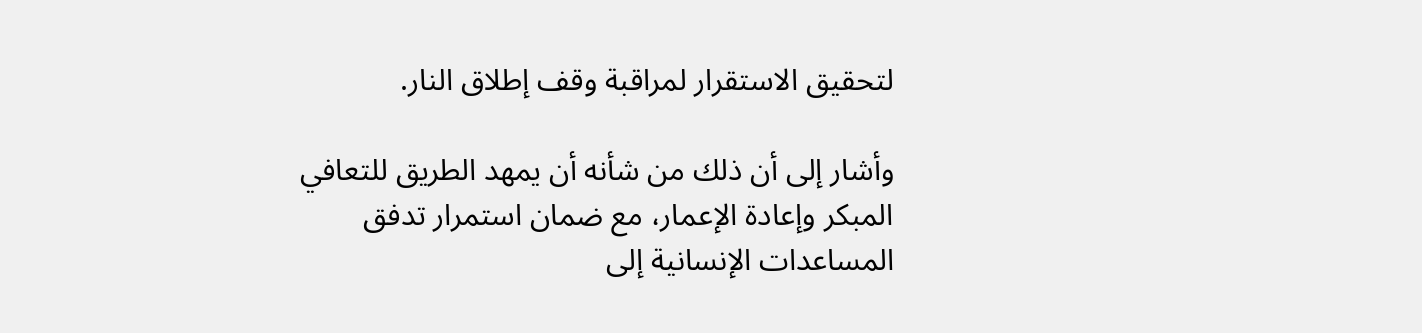لتحقيق الاستقرار لمراقبة وقف إطلاق النار.

وأشار إلى أن ذلك من شأنه أن يمهد الطريق للتعافي المبكر وإعادة الإعمار، مع ضمان استمرار تدفق المساعدات الإنسانية إلى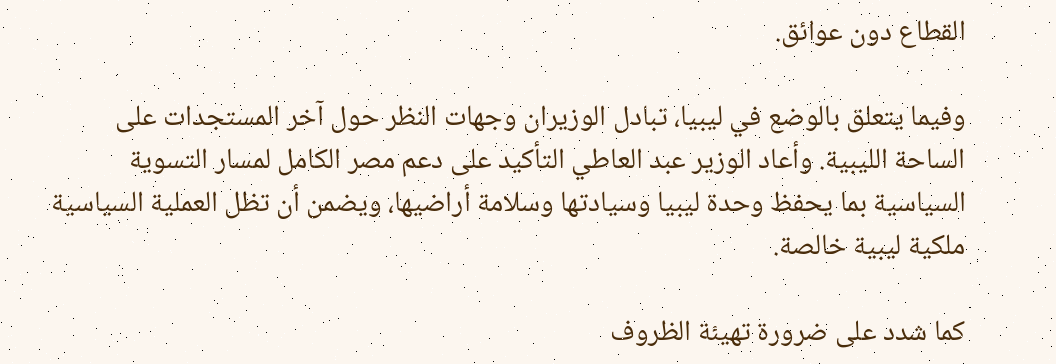القطاع دون عوائق.

وفيما يتعلق بالوضع في ليبيا، تبادل الوزيران وجهات النظر حول آخر المستجدات على الساحة الليبية. وأعاد الوزير عبد العاطي التأكيد على دعم مصر الكامل لمسار التسوية السياسية بما يحفظ وحدة ليبيا وسيادتها وسلامة أراضيها، ويضمن أن تظل العملية السياسية ملكية ليبية خالصة.

كما شدد على ضرورة تهيئة الظروف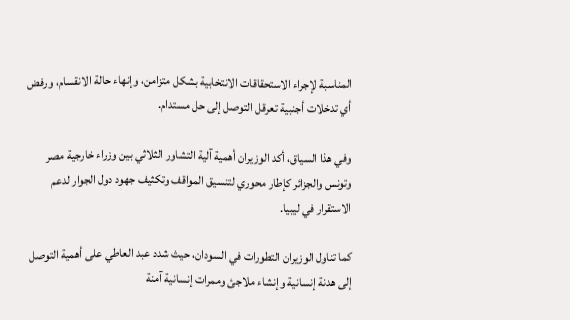المناسبة لإجراء الاستحقاقات الانتخابية بشكل متزامن، وإنهاء حالة الانقسام، ورفض أي تدخلات أجنبية تعرقل التوصل إلى حل مستدام.

وفي هذا السياق، أكد الوزيران أهمية آلية التشاور الثلاثي بين وزراء خارجية مصر وتونس والجزائر كإطار محوري لتنسيق المواقف وتكثيف جهود دول الجوار لدعم الاستقرار في ليبيا.

كما تناول الوزيران التطورات في السودان، حيث شدد عبد العاطي على أهمية التوصل إلى هدنة إنسانية وإنشاء ملاجئ وممرات إنسانية آمنة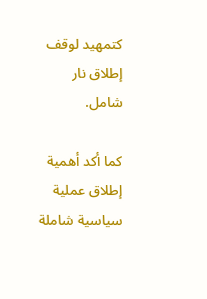كتمهيد لوقف إطلاق نار شامل.

كما أكد أهمية إطلاق عملية سياسية شاملة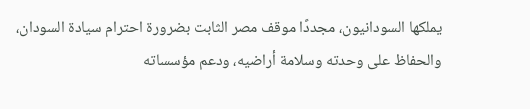يملكها السودانيون، مجددًا موقف مصر الثابت بضرورة احترام سيادة السودان، والحفاظ على وحدته وسلامة أراضيه، ودعم مؤسساته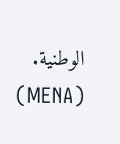الوطنية. (MENA)